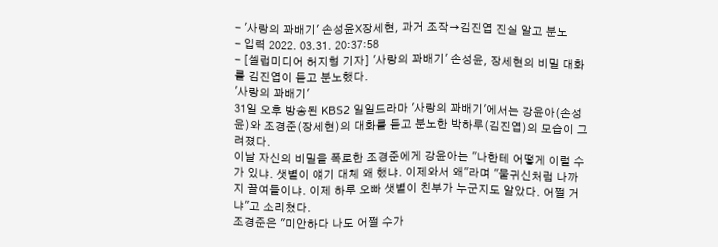- '사랑의 꽈배기' 손성윤X장세현, 과거 조작→김진엽 진실 알고 분노
- 입력 2022. 03.31. 20:37:58
- [셀럽미디어 허지형 기자] '사랑의 꽈배기' 손성윤, 장세현의 비밀 대화를 김진엽이 듣고 분노했다.
'사랑의 꽈배기'
31일 오후 방송된 KBS2 일일드라마 '사랑의 꽈배기'에서는 강윤아(손성윤)와 조경준(장세현)의 대화를 듣고 분노한 박하루(김진엽)의 모습이 그려졌다.
이날 자신의 비밀을 폭로한 조경준에게 강윤아는 "나한테 어떻게 이럴 수가 있냐. 샛별이 얘기 대체 왜 했냐. 이제와서 왜"라며 "물귀신처럼 나까지 끌여들이냐. 이제 하루 오빠 샛별이 친부가 누군지도 알았다. 어쩔 거냐"고 소리쳤다.
조경준은 "미안하다 나도 어쩔 수가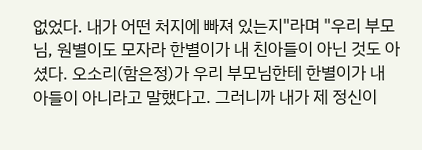없었다. 내가 어떤 처지에 빠져 있는지"라며 "우리 부모님, 원별이도 모자라 한별이가 내 친아들이 아닌 것도 아셨다. 오소리(함은정)가 우리 부모님한테 한별이가 내 아들이 아니라고 말했다고. 그러니까 내가 제 정신이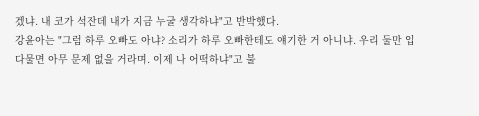겠냐. 내 코가 석잔데 내가 지금 누굴 생각하냐"고 반박했다.
강윤아는 "그럼 하루 오빠도 아냐? 소리가 하루 오빠한테도 얘기한 거 아니냐. 우리 둘만 입 다물면 아무 문제 없을 거라며. 이제 나 어떡하냐"고 불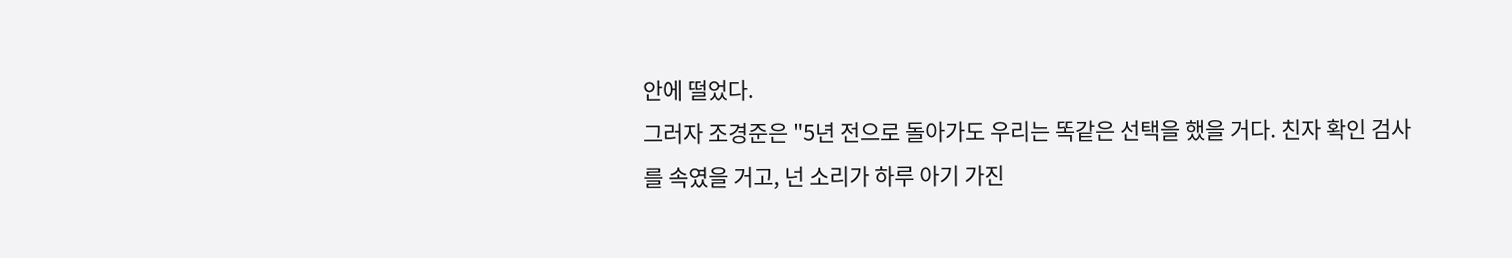안에 떨었다.
그러자 조경준은 "5년 전으로 돌아가도 우리는 똑같은 선택을 했을 거다. 친자 확인 검사를 속였을 거고, 넌 소리가 하루 아기 가진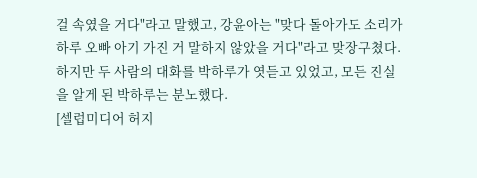걸 속였을 거다"라고 말했고, 강윤아는 "맞다 돌아가도 소리가 하루 오빠 아기 가진 거 말하지 않았을 거다"라고 맞장구쳤다.
하지만 두 사람의 대화를 박하루가 엿듣고 있었고, 모든 진실을 알게 된 박하루는 분노했다.
[셀럽미디어 허지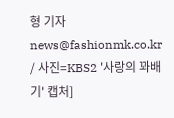형 기자 news@fashionmk.co.kr / 사진=KBS2 '사랑의 꽈배기' 캡처]